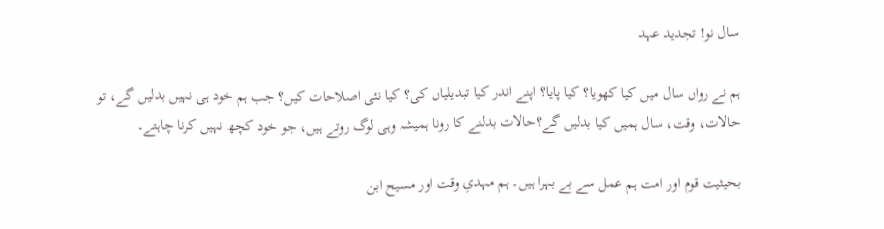سال نو! تجدید عہد

ہم نے رواں سال میں کیا کھویا؟ کیا پایا؟ اپنے اندر کیا تبدیلیاں کی؟ کیا نئی اصلاحات کیں؟ جب ہم خود ہی نہیں بدلیں گے، تو حالات، وقت، سال ہمیں کیا بدلیں گے؟حالات بدلنے کا رونا ہمیشہ وہی لوگ روتے ہیں، جو خود کچھ نہیں کرنا چاہتے۔

بحیثیت قوم اور امت ہم عمل سے بے بہرا ہیں۔ ہم مہدیِ وقت اور مسیح ابن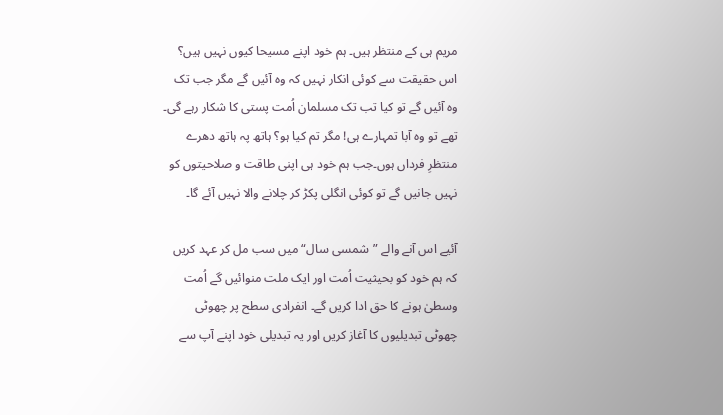مریم ہی کے منتظر ہیں۔ ہم خود اپنے مسیحا کیوں نہیں ہیں؟ اس حقیقت سے کوئی انکار نہیں کہ وہ آئیں گے مگر جب تک وہ آئیں گے تو کیا تب تک مسلمان اُمت پستی کا شکار رہے گی۔ تھے تو وہ آبا تمہارے ہی! مگر تم کیا ہو؟ ہاتھ پہ ہاتھ دھرے منتظرِ فرداں ہوں۔جب ہم خود ہی اپنی طاقت و صلاحیتوں کو نہیں جانیں گے تو کوئی انگلی پکڑ کر چلانے والا نہیں آئے گا۔

آئیے اس آنے والے ”شمسی سال“ میں سب مل کر عہد کریں کہ ہم خود کو بحیثیت اُمت اور ایک ملت منوائیں گے اُمت وسطیٰ ہونے کا حق ادا کریں گے۔ انفرادی سطح پر چھوٹی چھوٹی تبدیلیوں کا آغاز کریں اور یہ تبدیلی خود اپنے آپ سے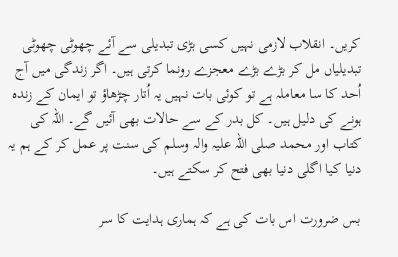کریں۔ انقلاب لازمی نہیں کسی بڑی تبدیلی سے آئے چھوٹی چھوٹی تبدیلیاں مل کر بڑے بڑے معجزے رونما کرتی ہیں۔ اگر زندگی میں آج اُحد کا سا معاملہ ہے تو کوئی بات نہیں یہ اُتار چڑھاؤ تو ایمان کے زندہ ہونے کی دلیل ہیں۔ کل بدر کے سے حالات بھی آئیں گے۔ اللّہ کی کتاب اور محمد صلی اللہ علیہ والہ وسلم کی سنت پر عمل کر کے ہم یہ دنیا کیا اگلی دنیا بھی فتح کر سکتے ہیں۔

بس ضرورت اس بات کی ہے کہ ہماری ہدایت کا سر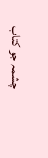چشمہ جو کتاب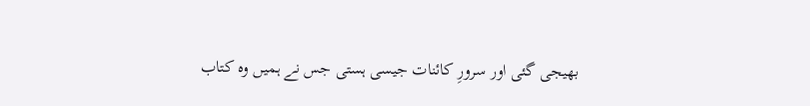بھیجی گئی اور سرورِ کائنات جیسی ہستی جس نے ہمیں وہ کتاب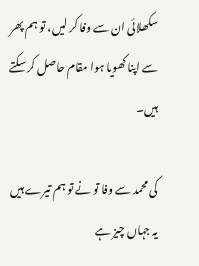سکھلائی ان سے وفا کر لیں، تو ہم پھر سے اپنا کھویا ہوا مقام حاصل کر سکتے ہیں۔

کی محمد سے وفا تو نے تو ہم تیرے ہیں
یہ جہاں چیز ہے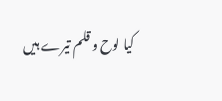کیا لوح و قلم تیرے ہیں